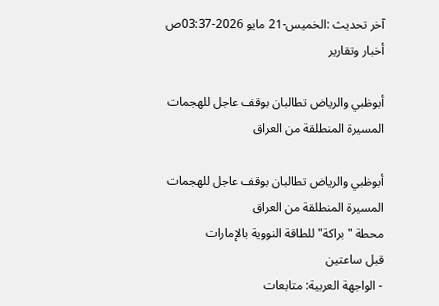آخر تحديث :الخميس-21 مايو 2026-03:37ص
أخبار وتقارير

أبوظبي والرياض تطالبان بوقف عاجل للهجمات المسيرة المنطلقة من العراق

أبوظبي والرياض تطالبان بوقف عاجل للهجمات المسيرة المنطلقة من العراق
محطة "براكة" للطاقة النووية بالإمارات
قبل ساعتين
- الواجهة العربية: متابعات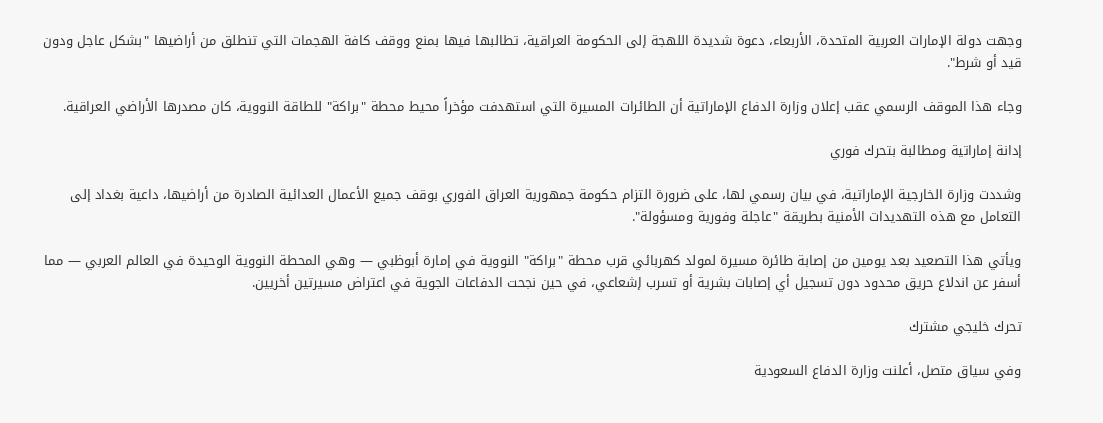وجهت دولة الإمارات العربية المتحدة، الأربعاء، دعوة شديدة اللهجة إلى الحكومة العراقية، تطالبها فيها بمنع ووقف كافة الهجمات التي تنطلق من أراضيها "بشكل عاجل ودون قيد أو شرط".

وجاء هذا الموقف الرسمي عقب إعلان وزارة الدفاع الإماراتية أن الطائرات المسيرة التي استهدفت مؤخراً محيط محطة "براكة" للطاقة النووية، كان مصدرها الأراضي العراقية.

إدانة إماراتية ومطالبة بتحرك فوري

وشددت وزارة الخارجية الإماراتية، في بيان رسمي لها، على ضرورة التزام حكومة جمهورية العراق الفوري بوقف جميع الأعمال العدائية الصادرة من أراضيها، داعية بغداد إلى التعامل مع هذه التهديدات الأمنية بطريقة "عاجلة وفورية ومسؤولة".

ويأتي هذا التصعيد بعد يومين من إصابة طائرة مسيرة لمولد كهربائي قرب محطة "براكة" النووية في إمارة أبوظبي — وهي المحطة النووية الوحيدة في العالم العربي — مما أسفر عن اندلاع حريق محدود دون تسجيل أي إصابات بشرية أو تسرب إشعاعي، في حين نجحت الدفاعات الجوية في اعتراض مسيرتين أخريين.

تحرك خليجي مشترك

وفي سياق متصل، أعلنت وزارة الدفاع السعودية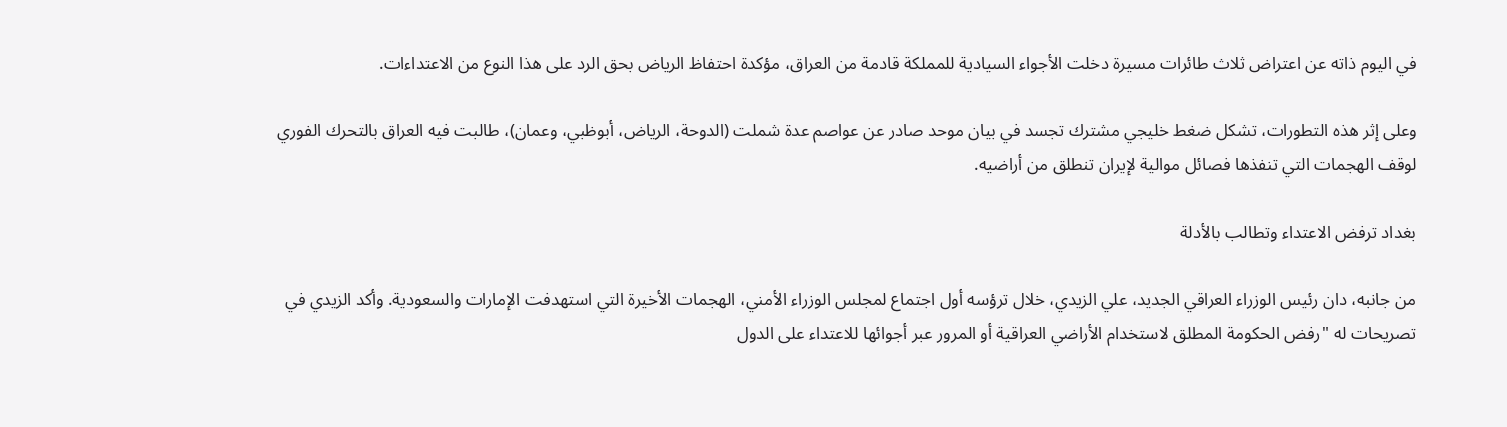في اليوم ذاته عن اعتراض ثلاث طائرات مسيرة دخلت الأجواء السيادية للمملكة قادمة من العراق، مؤكدة احتفاظ الرياض بحق الرد على هذا النوع من الاعتداءات.

وعلى إثر هذه التطورات، تشكل ضغط خليجي مشترك تجسد في بيان موحد صادر عن عواصم عدة شملت (الدوحة، الرياض، أبوظبي، وعمان)، طالبت فيه العراق بالتحرك الفوري لوقف الهجمات التي تنفذها فصائل موالية لإيران تنطلق من أراضيه.

بغداد ترفض الاعتداء وتطالب بالأدلة

من جانبه، دان رئيس الوزراء العراقي الجديد، علي الزيدي، خلال ترؤسه أول اجتماع لمجلس الوزراء الأمني، الهجمات الأخيرة التي استهدفت الإمارات والسعودية. وأكد الزيدي في تصريحات له "رفض الحكومة المطلق لاستخدام الأراضي العراقية أو المرور عبر أجوائها للاعتداء على الدول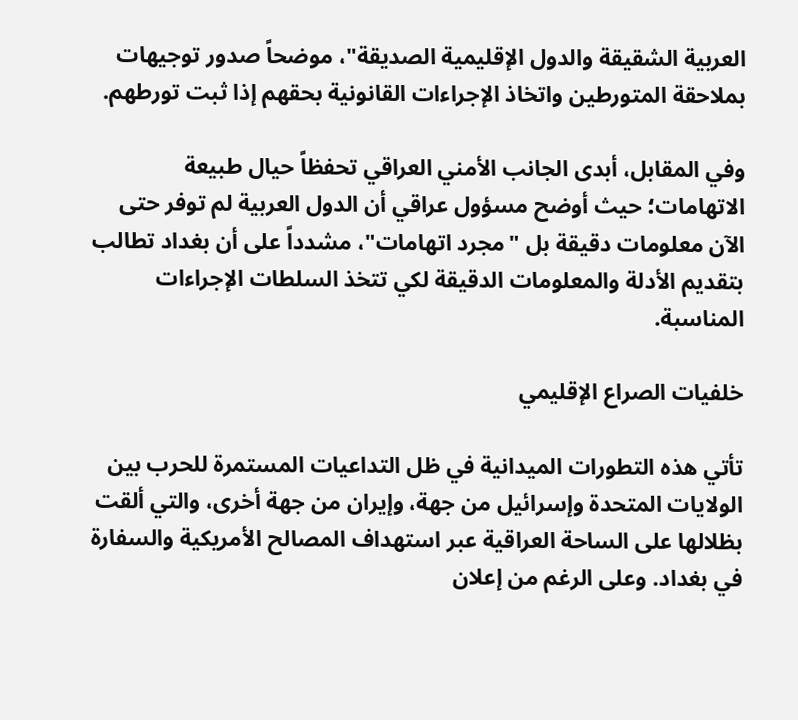العربية الشقيقة والدول الإقليمية الصديقة"، موضحاً صدور توجيهات بملاحقة المتورطين واتخاذ الإجراءات القانونية بحقهم إذا ثبت تورطهم.

وفي المقابل، أبدى الجانب الأمني العراقي تحفظاً حيال طبيعة الاتهامات؛ حيث أوضح مسؤول عراقي أن الدول العربية لم توفر حتى الآن معلومات دقيقة بل "مجرد اتهامات"، مشدداً على أن بغداد تطالب بتقديم الأدلة والمعلومات الدقيقة لكي تتخذ السلطات الإجراءات المناسبة.

خلفيات الصراع الإقليمي

تأتي هذه التطورات الميدانية في ظل التداعيات المستمرة للحرب بين الولايات المتحدة وإسرائيل من جهة، وإيران من جهة أخرى، والتي ألقت بظلالها على الساحة العراقية عبر استهداف المصالح الأمريكية والسفارة في بغداد. وعلى الرغم من إعلان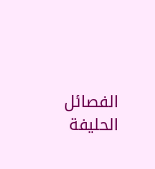الفصائل الحليفة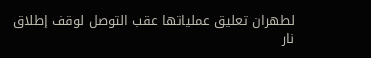لطهران تعليق عملياتها عقب التوصل لوقف إطلاق نار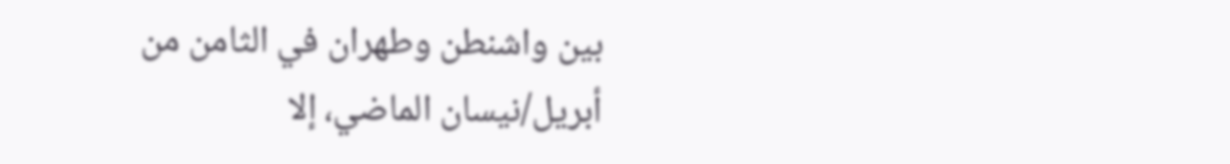بين واشنطن وطهران في الثامن من أبريل/نيسان الماضي، إلا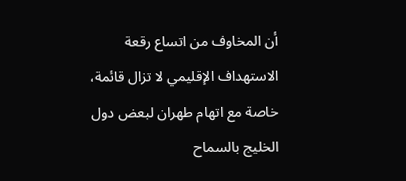أن المخاوف من اتساع رقعة الاستهداف الإقليمي لا تزال قائمة، خاصة مع اتهام طهران لبعض دول الخليج بالسماح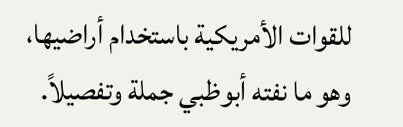للقوات الأمريكية باستخدام أراضيها، وهو ما نفته أبوظبي جملة وتفصيلاً.